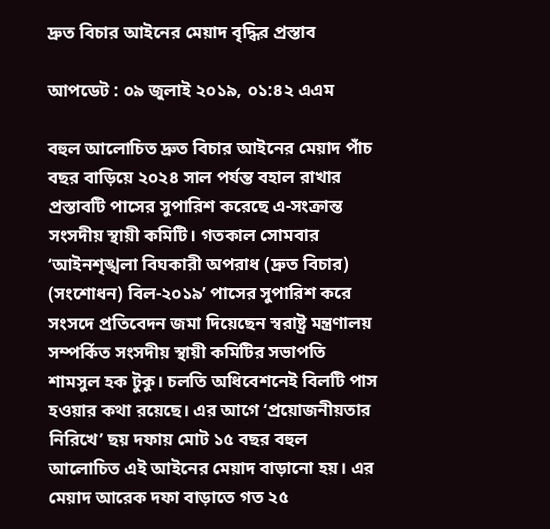দ্রুত বিচার আইনের মেয়াদ বৃদ্ধির প্রস্তাব

আপডেট : ০৯ জুলাই ২০১৯, ০১:৪২ এএম

বহুল আলোচিত দ্রুত বিচার আইনের মেয়াদ পাঁচ বছর বাড়িয়ে ২০২৪ সাল পর্যন্ত বহাল রাখার প্রস্তাবটি পাসের সুপারিশ করেছে এ-সংক্রান্ত সংসদীয় স্থায়ী কমিটি। গতকাল সোমবার ‘আইনশৃঙ্খলা বিঘকারী অপরাধ (দ্রুত বিচার) (সংশোধন) বিল-২০১৯’ পাসের সুপারিশ করে সংসদে প্রতিবেদন জমা দিয়েছেন স্বরাষ্ট্র মন্ত্রণালয় সম্পর্কিত সংসদীয় স্থায়ী কমিটির সভাপতি শামসুল হক টুকু। চলতি অধিবেশনেই বিলটি পাস হওয়ার কথা রয়েছে। এর আগে ‘প্রয়োজনীয়তার নিরিখে’ ছয় দফায় মোট ১৫ বছর বহুল আলোচিত এই আইনের মেয়াদ বাড়ানো হয়। এর মেয়াদ আরেক দফা বাড়াতে গত ২৫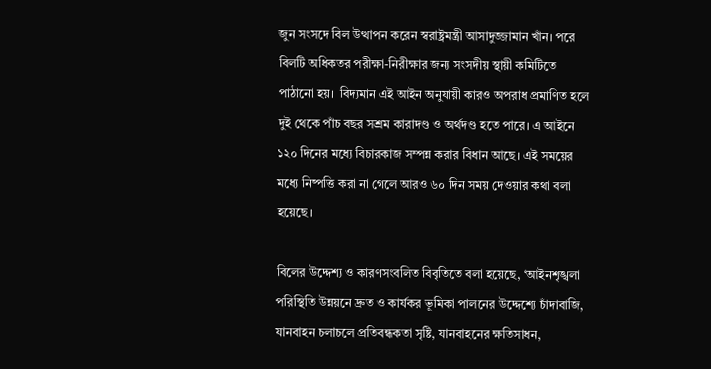জুন সংসদে বিল উত্থাপন করেন স্বরাষ্ট্রমন্ত্রী আসাদুজ্জামান খাঁন। পরে বিলটি অধিকতর পরীক্ষা-নিরীক্ষার জন্য সংসদীয় স্থায়ী কমিটিতে পাঠানো হয়।  বিদ্যমান এই আইন অনুযায়ী কারও অপরাধ প্রমাণিত হলে দুই থেকে পাঁচ বছর সশ্রম কারাদণ্ড ও অর্থদণ্ড হতে পারে। এ আইনে ১২০ দিনের মধ্যে বিচারকাজ সম্পন্ন করার বিধান আছে। এই সময়ের মধ্যে নিষ্পত্তি করা না গেলে আরও ৬০ দিন সময় দেওয়ার কথা বলা হয়েছে।

বিলের উদ্দেশ্য ও কারণসংবলিত বিবৃতিতে বলা হয়েছে, ‘আইনশৃঙ্খলা পরিস্থিতি উন্নয়নে দ্রুত ও কার্যকর ভূমিকা পালনের উদ্দেশ্যে চাঁদাবাজি, যানবাহন চলাচলে প্রতিবন্ধকতা সৃষ্টি, যানবাহনের ক্ষতিসাধন,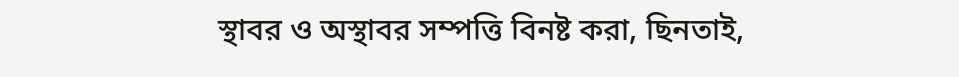স্থাবর ও অস্থাবর সম্পত্তি বিনষ্ট করা, ছিনতাই,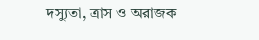দস্যুতা, ত্রাস ও অরাজক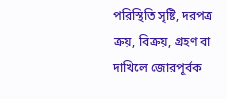পরিস্থিতি সৃষ্টি, দরপত্র ক্রয়, বিক্রয়, গ্রহণ বা দাখিলে জোরপূর্বক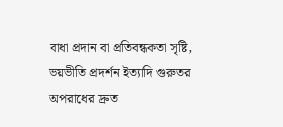বাধা প্রদান বা প্রতিবন্ধকতা সৃষ্টি, ভয়ভীতি প্রদর্শন ইত্যাদি গুরুতর অপরাধের দ্রুত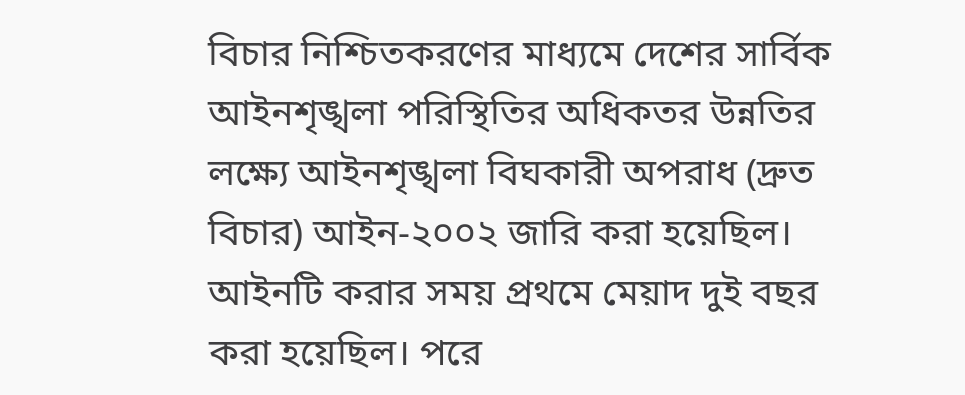বিচার নিশ্চিতকরণের মাধ্যমে দেশের সার্বিক আইনশৃঙ্খলা পরিস্থিতির অধিকতর উন্নতির লক্ষ্যে আইনশৃঙ্খলা বিঘকারী অপরাধ (দ্রুত বিচার) আইন-২০০২ জারি করা হয়েছিল। আইনটি করার সময় প্রথমে মেয়াদ দুই বছর করা হয়েছিল। পরে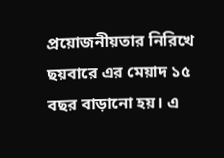প্রয়োজনীয়তার নিরিখে ছয়বারে এর মেয়াদ ১৫ বছর বাড়ানো হয়। এ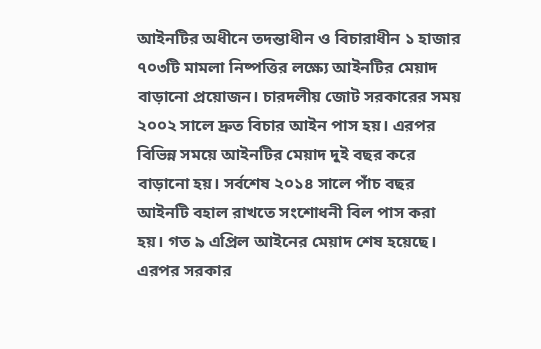আইনটির অধীনে তদন্তাধীন ও বিচারাধীন ১ হাজার ৭০৩টি মামলা নিষ্পত্তির লক্ষ্যে আইনটির মেয়াদ বাড়ানো প্রয়োজন। চারদলীয় জোট সরকারের সময় ২০০২ সালে দ্রুত বিচার আইন পাস হয়। এরপর বিভিন্ন সময়ে আইনটির মেয়াদ দুই বছর করে বাড়ানো হয়। সর্বশেষ ২০১৪ সালে পাঁচ বছর আইনটি বহাল রাখতে সংশোধনী বিল পাস করা হয়। গত ৯ এপ্রিল আইনের মেয়াদ শেষ হয়েছে। এরপর সরকার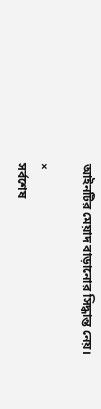আইনটির মেয়াদ বাড়ানোর সিদ্ধান্ত নেয়।

×
সর্বশেষ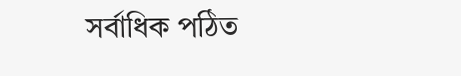সর্বাধিক পঠিত